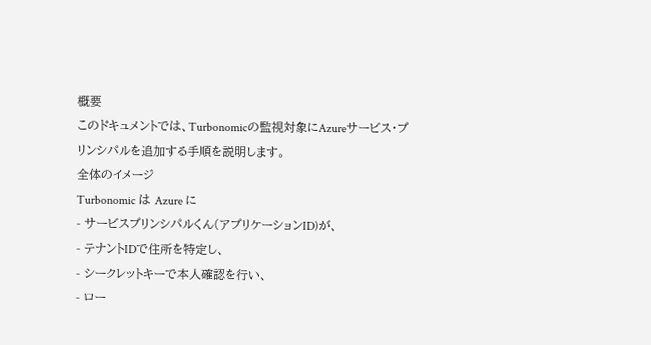概要
このドキュメントでは、Turbonomicの監視対象にAzureサービス・プリンシパルを追加する手順を説明します。
全体のイメージ
Turbonomic は Azure に
- サービスプリンシパルくん(アプリケーションID)が、
- テナントIDで住所を特定し、
- シークレットキーで本人確認を行い、
- ロー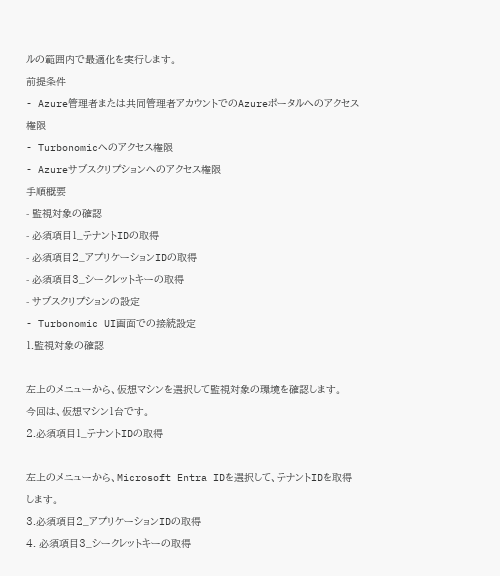ルの範囲内で最適化を実行します。
前提条件
- Azure管理者または共同管理者アカウントでのAzureポータルへのアクセス権限
- Turbonomicへのアクセス権限
- Azureサブスクリプションへのアクセス権限
手順概要
- 監視対象の確認
- 必須項目1_テナントIDの取得
- 必須項目2_アプリケーションIDの取得
- 必須項目3_シークレットキーの取得
- サブスクリプションの設定
- Turbonomic UI画面での接続設定
1.監視対象の確認

左上のメニューから、仮想マシンを選択して監視対象の環境を確認します。
今回は、仮想マシン1台です。
2.必須項目1_テナントIDの取得

左上のメニューから、Microsoft Entra IDを選択して、テナントIDを取得します。
3.必須項目2_アプリケーションIDの取得
4. 必須項目3_シークレットキーの取得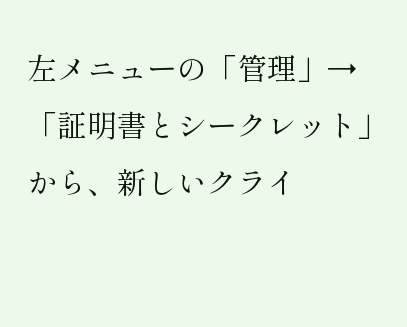左メニューの「管理」→「証明書とシークレット」から、新しいクライ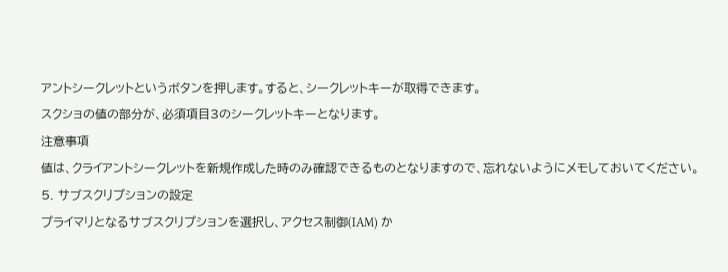アントシークレットというボタンを押します。すると、シークレットキーが取得できます。
スクショの値の部分が、必須項目3のシークレットキーとなります。
注意事項
値は、クライアントシークレットを新規作成した時のみ確認できるものとなりますので、忘れないようにメモしておいてください。
5. サブスクリプションの設定
プライマリとなるサブスクリプションを選択し、アクセス制御(IAM) か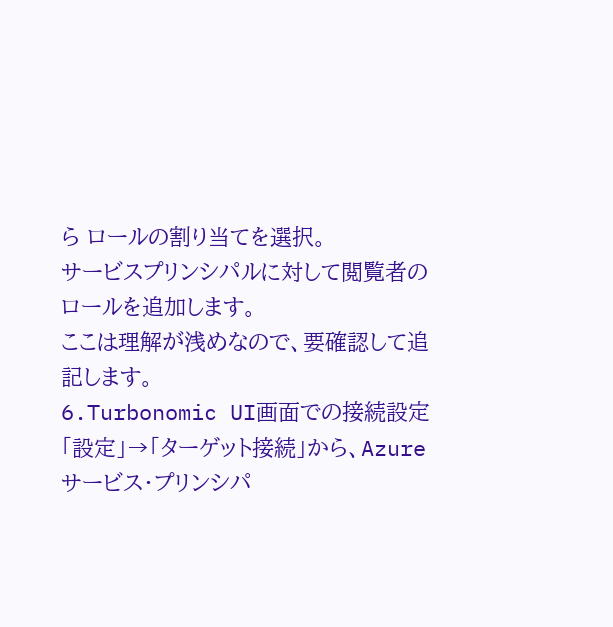ら ロールの割り当てを選択。
サービスプリンシパルに対して閲覧者のロールを追加します。
ここは理解が浅めなので、要確認して追記します。
6.Turbonomic UI画面での接続設定
「設定」→「ターゲット接続」から、Azureサービス・プリンシパ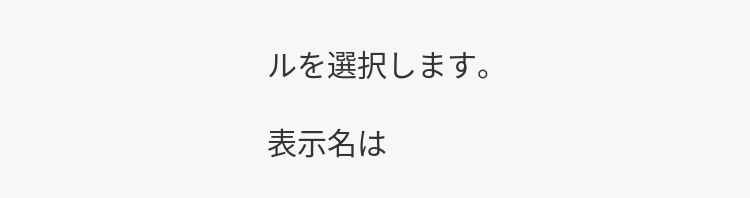ルを選択します。

表示名は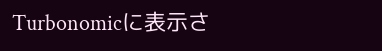Turbonomicに表示さ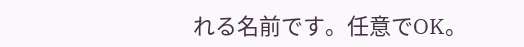れる名前です。任意でOK。